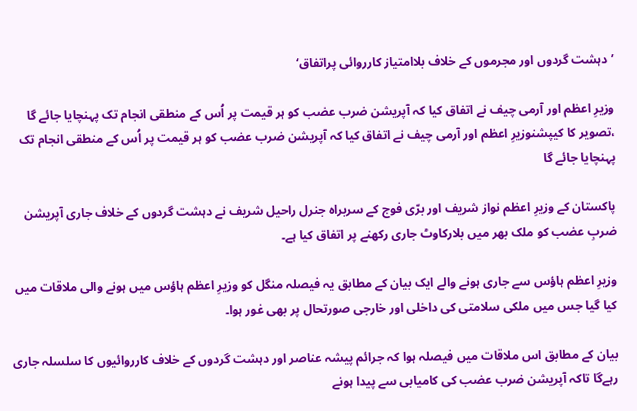’دہشت گردوں اور مجرموں کے خلاف بلاامتیاز کارروائی پراتفاق‘

وزیرِ اعظم اور آرمی چیف نے اتفاق کیا کہ آپریشن ضرب عضب کو ہر قیمت پر اُس کے منطقی انجام تک پہنچایا جائے گا
،تصویر کا کیپشنوزیرِ اعظم اور آرمی چیف نے اتفاق کیا کہ آپریشن ضرب عضب کو ہر قیمت پر اُس کے منطقی انجام تک پہنچایا جائے گا

پاکستان کے وزیرِ اعظم نواز شریف اور برّی فوج کے سربراہ جنرل راحیل شریف نے دہشت گردوں کے خلاف جاری آپریشن ضربِ عضب کو ملک بھر میں بلارکاوٹ جاری رکھنے پر اتفاق کیا ہے۔

وزیرِ اعظم ہاؤس سے جاری ہونے والے ایک بیان کے مطابق یہ فیصلہ منگل کو وزیرِ اعظم ہاؤس میں ہونے والی ملاقات میں کیا گیا جس میں ملکی سلامتی کی داخلی اور خارجی صورتحال پر بھی غور ہوا۔

بیان کے مطابق اس ملاقات میں فیصلہ ہوا کہ جرائم پیشہ عناصر اور دہشت گردوں کے خلاف کارروائیوں کا سلسلہ جاری رہےگا تاکہ آپریشن ضرب عضب کی کامیابی سے پیدا ہونے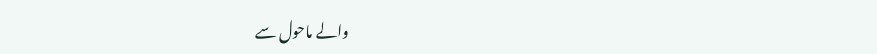والے ماحول سے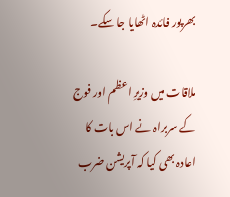بھرپور فائدہ اٹھایا جا سکے۔

ملاقات میں وزیرِ اعظم اور فوج کے سربراہ نے اس بات کا اعادہ بھی کیا کہ آپریشن ضرب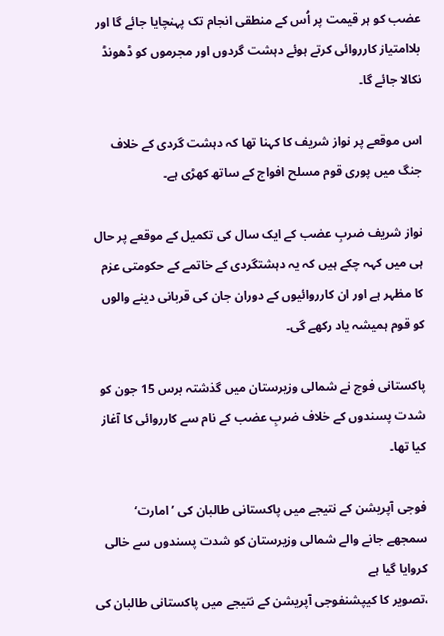عضب کو ہر قیمت پر اُس کے منطقی انجام تک پہنچایا جائے گا اور بلاامتیاز کارروائی کرتے ہوئے دہشت گردوں اور مجرموں کو ڈھونڈ نکالا جائے گا۔

اس موقعے پر نواز شریف کا کہنا تھا کہ دہشت گردی کے خلاف جنگ میں پوری قوم مسلح افواج کے ساتھ کھڑی ہے۔

نواز شریف ضربِ عضب کے ایک سال کی تکمیل کے موقعے پر حال ہی میں کہہ چکے ہیں کہ یہ دہشتگردی کے خاتمے کے حکومتی عزم کا مظہر ہے اور ان کارروائیوں کے دوران جان کی قربانی دینے والوں کو قوم ہمیشہ یاد رکھے گی۔

پاکستانی فوج نے شمالی وزیرستان میں گذشتہ برس 15 جون کو شدت پسندوں کے خلاف ضربِ عضب کے نام سے کارروائی کا آغاز کیا تھا۔

فوجی آپریشن کے نتیجے میں پاکستانی طالبان کی ’امارت‘ سمجھے جانے والے شمالی وزیرستان کو شدت پسندوں سے خالی کروایا گیا ہے
،تصویر کا کیپشنفوجی آپریشن کے نتیجے میں پاکستانی طالبان کی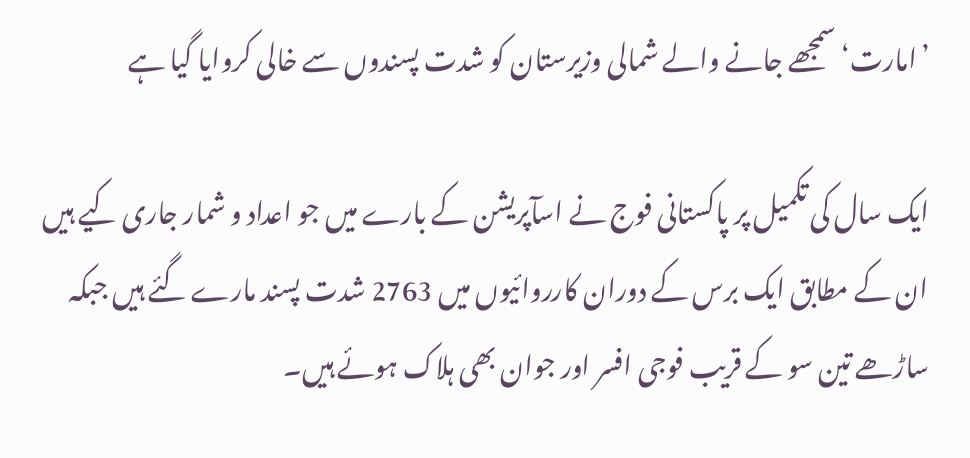’امارت‘ سمجھے جانے والے شمالی وزیرستان کو شدت پسندوں سے خالی کروایا گیا ہے

ایک سال کی تکمیل پر پاکستانی فوج نے اسآپریشن کے بارے میں جو اعداد و شمار جاری کیے ہیں ان کے مطابق ایک برس کے دوران کارروائیوں میں 2763 شدت پسند مارے گئے ہیں جبکہ ساڑھے تین سو کے قریب فوجی افسر اور جوان بھی ہلاک ہوئے ہیں۔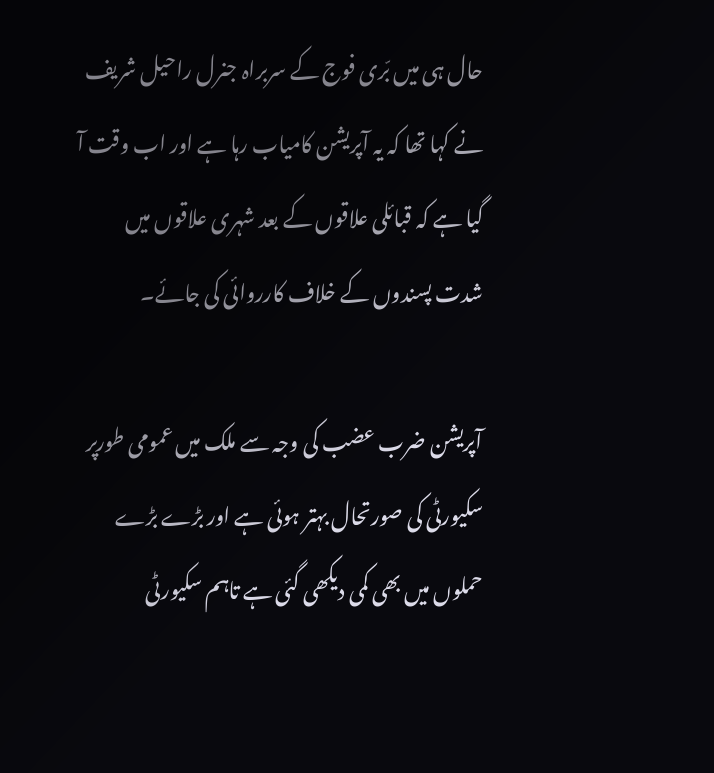حال ہی میں بّری فوج کے سربراہ جنرل راحیل شریف نے کہا تھا کہ یہ آپریشن کامیاب رہا ہے اور اب وقت آ گیا ہے کہ قبائلی علاقوں کے بعد شہری علاقوں میں شدت پسندوں کے خلاف کارروائی کی جائے۔

آپریشن ضرب عضب کی وجہ سے ملک میں عمومی طورپر سکیورٹی کی صورتحال بہتر ہوئی ہے اور بڑے بڑے حملوں میں بھی کمی دیکھی گئی ہے تاہم سکیورٹی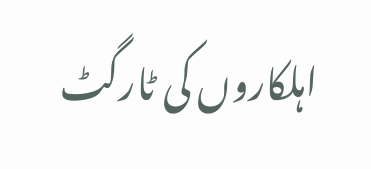اہلکاروں کی ٹارگٹ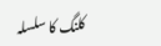کلنگ کا سلسلہ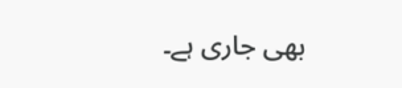بھی جاری ہے۔